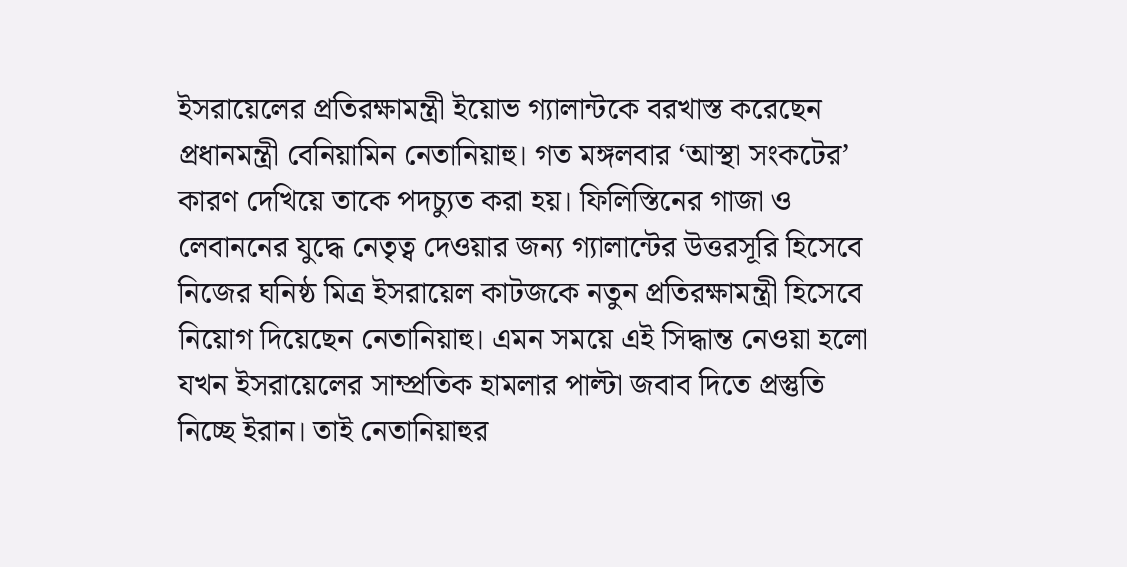ইসরায়েলের প্রতিরক্ষামন্ত্রী ইয়োভ গ্যালান্টকে বরখাস্ত করেছেন প্রধানমন্ত্রী বেনিয়ামিন নেতানিয়াহু। গত মঙ্গলবার ‘আস্থা সংকটের’ কারণ দেখিয়ে তাকে পদচ্যুত করা হয়। ফিলিস্তিনের গাজা ও লেবাননের যুদ্ধে নেতৃত্ব দেওয়ার জন্য গ্যালান্টের উত্তরসূরি হিসেবে নিজের ঘনিষ্ঠ মিত্র ইসরায়েল কাটজকে নতুন প্রতিরক্ষামন্ত্রী হিসেবে নিয়োগ দিয়েছেন নেতানিয়াহু। এমন সময়ে এই সিদ্ধান্ত নেওয়া হলো যখন ইসরায়েলের সাম্প্রতিক হামলার পাল্টা জবাব দিতে প্রস্তুতি নিচ্ছে ইরান। তাই নেতানিয়াহুর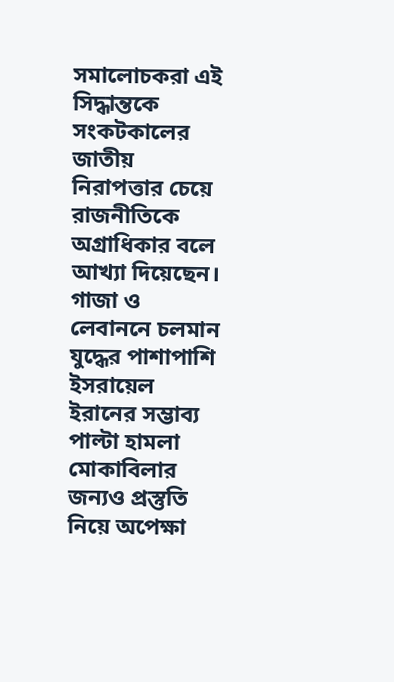সমালোচকরা এই সিদ্ধান্তকে সংকটকালের জাতীয় নিরাপত্তার চেয়ে রাজনীতিকে অগ্রাধিকার বলে আখ্যা দিয়েছেন।
গাজা ও লেবাননে চলমান যুদ্ধের পাশাপাশি ইসরায়েল ইরানের সম্ভাব্য পাল্টা হামলা মোকাবিলার জন্যও প্রস্তুতি নিয়ে অপেক্ষা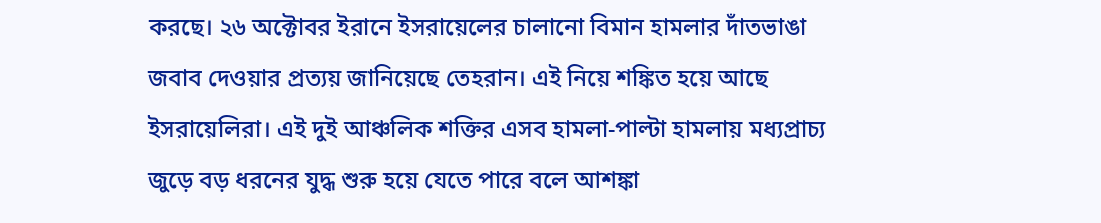করছে। ২৬ অক্টোবর ইরানে ইসরায়েলের চালানো বিমান হামলার দাঁতভাঙা জবাব দেওয়ার প্রত্যয় জানিয়েছে তেহরান। এই নিয়ে শঙ্কিত হয়ে আছে ইসরায়েলিরা। এই দুই আঞ্চলিক শক্তির এসব হামলা-পাল্টা হামলায় মধ্যপ্রাচ্য জুড়ে বড় ধরনের যুদ্ধ শুরু হয়ে যেতে পারে বলে আশঙ্কা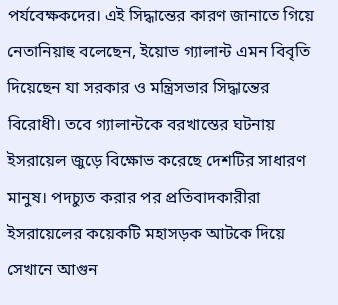পর্যবেক্ষকদের। এই সিদ্ধান্তের কারণ জানাতে গিয়ে নেতানিয়াহু বলেছেন, ইয়োভ গ্যালান্ট এমন বিবৃতি দিয়েছেন যা সরকার ও মন্ত্রিসভার সিদ্ধান্তের বিরোধী। তবে গ্যালান্টকে বরখাস্তের ঘটনায় ইসরায়েল জুড়ে বিক্ষোভ করেছে দেশটির সাধারণ মানুষ। পদচ্যুত করার পর প্রতিবাদকারীরা ইসরায়েলের কয়েকটি মহাসড়ক আটকে দিয়ে সেখানে আগুন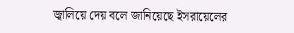জ্বালিয়ে দেয় বলে জানিয়েছে ইসরায়েলের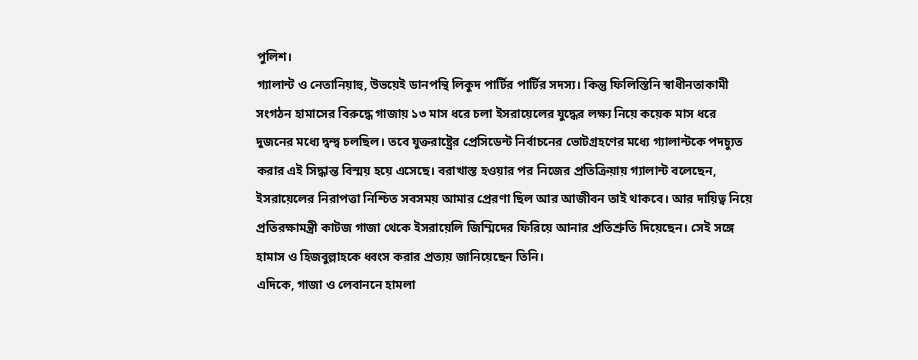পুলিশ।
গ্যালান্ট ও নেতানিয়াহু, উভয়েই ডানপন্থি লিকুদ পার্টির পার্টির সদস্য। কিন্তু ফিলিস্তিনি স্বাধীনতাকামী সংগঠন হামাসের বিরুদ্ধে গাজায় ১৩ মাস ধরে চলা ইসরায়েলের যুদ্ধের লক্ষ্য নিয়ে কয়েক মাস ধরে দুজনের মধ্যে দ্বন্দ্ব চলছিল। তবে যুক্তরাষ্ট্রের প্রেসিডেন্ট নির্বাচনের ভোটগ্রহণের মধ্যে গ্যালান্টকে পদচ্যুত করার এই সিদ্ধান্ত বিস্ময় হয়ে এসেছে। বরাখাস্ত হওয়ার পর নিজের প্রতিক্রিয়ায় গ্যালান্ট বলেছেন, ইসরায়েলের নিরাপত্তা নিশ্চিত সবসময় আমার প্রেরণা ছিল আর আজীবন তাই থাকবে। আর দায়িত্ব নিয়ে প্রতিরক্ষামন্ত্রী কাটজ গাজা থেকে ইসরায়েলি জিম্মিদের ফিরিয়ে আনার প্রতিশ্রুতি দিয়েছেন। সেই সঙ্গে হামাস ও হিজবুল্লাহকে ধ্বংস করার প্রত্যয় জানিয়েছেন তিনি।
এদিকে, গাজা ও লেবাননে হামলা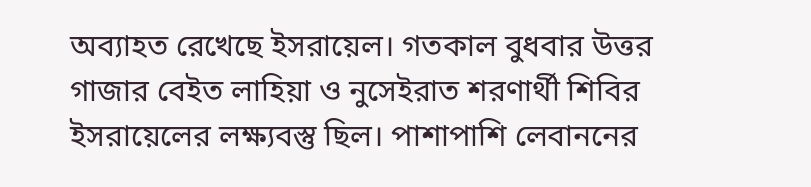অব্যাহত রেখেছে ইসরায়েল। গতকাল বুধবার উত্তর গাজার বেইত লাহিয়া ও নুসেইরাত শরণার্থী শিবির ইসরায়েলের লক্ষ্যবস্তু ছিল। পাশাপাশি লেবাননের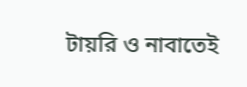টায়রি ও নাবাতেই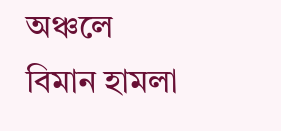অঞ্চলে বিমান হামলা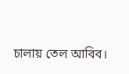চালায় তেল আবিব।